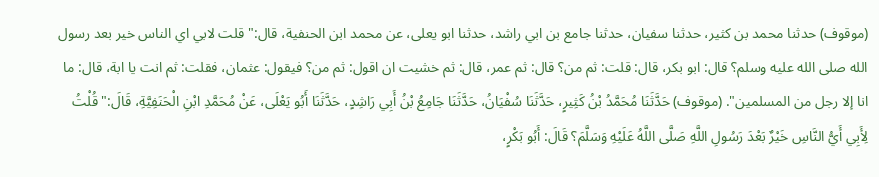(موقوف) حدثنا محمد بن كثير، حدثنا سفيان، حدثنا جامع بن ابي راشد، حدثنا ابو يعلى، عن محمد ابن الحنفية، قال:" قلت لابي اي الناس خير بعد رسول الله صلى الله عليه وسلم؟ قال: ابو بكر، قال: قلت: ثم من؟ قال: ثم عمر، قال: ثم خشيت ان اقول: ثم من؟ فيقول: عثمان، فقلت: ثم انت يا ابة، قال: ما انا إلا رجل من المسلمين". (موقوف) حَدَّثَنَا مُحَمَّدُ بْنُ كَثِيرٍ، حَدَّثَنَا سُفْيَانُ، حَدَّثَنَا جَامِعُ بْنُ أَبِي رَاشِدٍ، حَدَّثَنَا أَبُو يَعْلَى، عَنْ مُحَمَّدِ ابْنِ الْحَنَفِيَّةِ، قَالَ:" قُلْتُ لِأَبِي أَيُّ النَّاسِ خَيْرٌ بَعْدَ رَسُولِ اللَّهِ صَلَّى اللَّهُ عَلَيْهِ وَسَلَّمَ؟ قَالَ: أَبُو بَكْرٍ،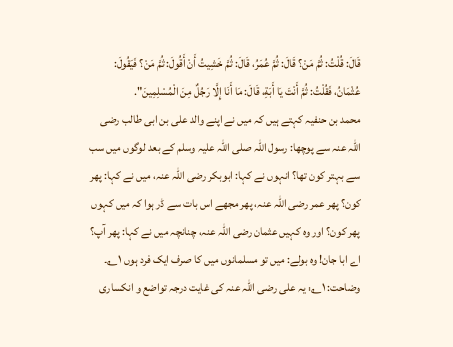قَالَ: قُلْتُ: ثُمَّ مَنْ؟ قَالَ: ثُمَّ عُمَرُ، قَالَ: ثُمَّ خَشِيتُ أَنْ أَقُولَ: ثُمَّ مَنْ؟ فَيَقُولَ: عُثْمَانُ، فَقُلْتُ: ثُمَّ أَنْتَ يَا أَبَةِ، قَالَ: مَا أَنَا إِلَّا رَجُلٌ مِنَ الْمُسْلِمِينَ".
محمد بن حنفیہ کہتے ہیں کہ میں نے اپنے والد علی بن ابی طالب رضی اللہ عنہ سے پوچھا: رسول اللہ صلی اللہ علیہ وسلم کے بعد لوگوں میں سب سے بہتر کون تھا؟ انہوں نے کہا: ابوبکر رضی اللہ عنہ، میں نے کہا: پھر کون؟ پھر عمر رضی اللہ عنہ، پھر مجھے اس بات سے ڈر ہوا کہ میں کہوں پھر کون؟ اور وہ کہیں عثمان رضی اللہ عنہ، چنانچہ میں نے کہا: پھر آپ؟ اے ابا جان! وہ بولے: میں تو مسلمانوں میں کا صرف ایک فرد ہوں ۱؎۔
وضاحت: ۱؎: یہ علی رضی اللہ عنہ کی غایت درجہ تواضع و انکساری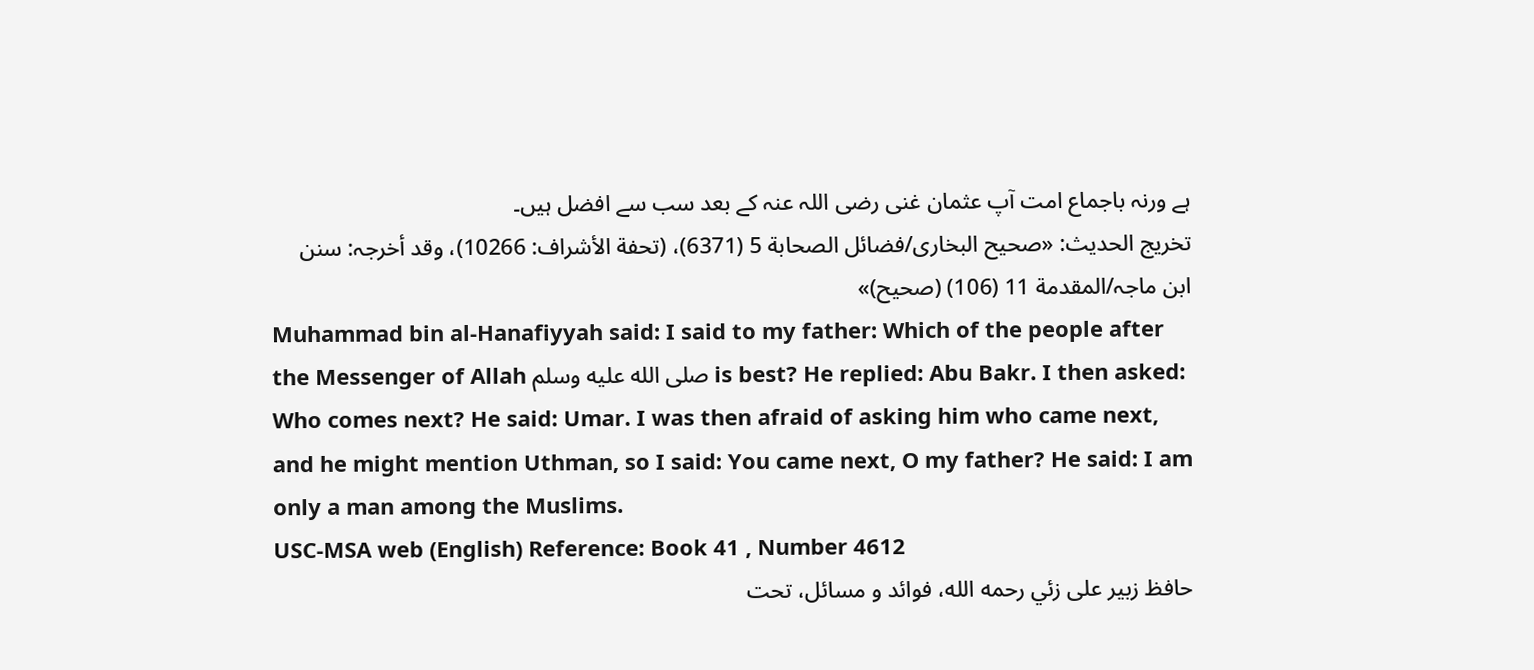ہے ورنہ باجماع امت آپ عثمان غنی رضی اللہ عنہ کے بعد سب سے افضل ہیں۔
تخریج الحدیث: «صحیح البخاری/فضائل الصحابة 5 (6371)، (تحفة الأشراف: 10266)، وقد أخرجہ: سنن ابن ماجہ/المقدمة 11 (106) (صحیح)»
Muhammad bin al-Hanafiyyah said: I said to my father: Which of the people after the Messenger of Allah صلى الله عليه وسلم is best? He replied: Abu Bakr. I then asked: Who comes next? He said: Umar. I was then afraid of asking him who came next, and he might mention Uthman, so I said: You came next, O my father? He said: I am only a man among the Muslims.
USC-MSA web (English) Reference: Book 41 , Number 4612
حافظ زبير على زئي رحمه الله، فوائد و مسائل، تحت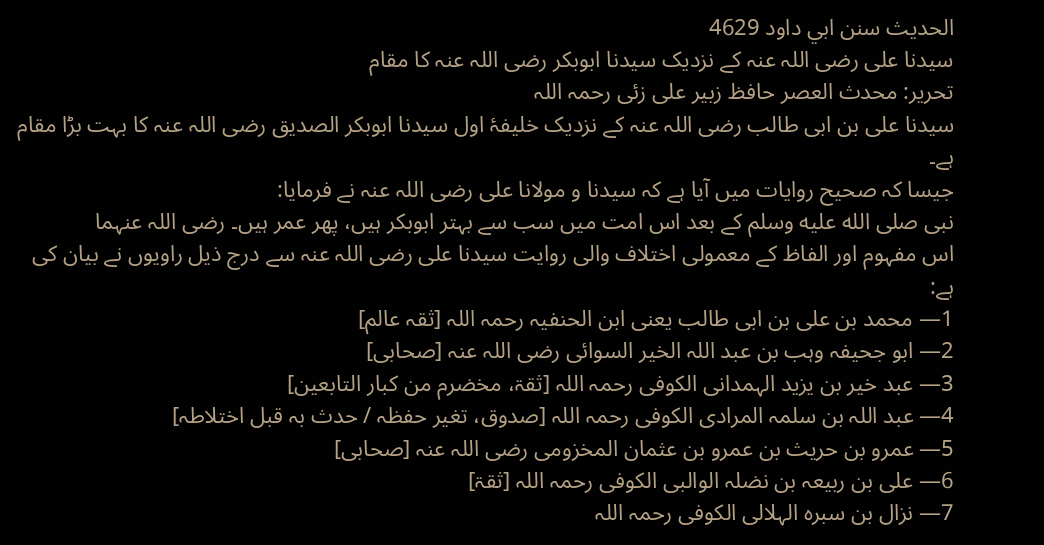الحديث سنن ابي داود 4629
سیدنا علی رضی اللہ عنہ کے نزدیک سیدنا ابوبکر رضی اللہ عنہ کا مقام
تحریر: محدث العصر حافظ زبیر علی زئی رحمہ اللہ
سیدنا علی بن ابی طالب رضی اللہ عنہ کے نزدیک خلیفۂ اول سیدنا ابوبکر الصدیق رضی اللہ عنہ کا بہت بڑا مقام ہے۔
جیسا کہ صحیح روایات میں آیا ہے کہ سیدنا و مولانا علی رضی اللہ عنہ نے فرمایا:
نبی صلى الله عليه وسلم کے بعد اس امت میں سب سے بہتر ابوبکر ہیں، پھر عمر ہیں۔ رضی اللہ عنہما
اس مفہوم اور الفاظ کے معمولی اختلاف والی روایت سیدنا علی رضی اللہ عنہ سے درج ذیل راویوں نے بیان کی ہے:
1— محمد بن علی بن ابی طالب یعنی ابن الحنفیہ رحمہ اللہ [ثقہ عالم]
2— ابو جحیفہ وہب بن عبد اللہ الخیر السوائی رضی اللہ عنہ [صحابی]
3— عبد خیر بن یزید الہمدانی الکوفی رحمہ اللہ [ثقۃ، مخضرم من کبار التابعین]
4— عبد اللہ بن سلمہ المرادی الکوفی رحمہ اللہ [صدوق، تغیر حفظہ / حدث بہ قبل اختلاطہ]
5— عمرو بن حریث بن عمرو بن عثمان المخزومی رضی اللہ عنہ [صحابی]
6— علی بن ربیعہ بن نضلہ الوالبی الکوفی رحمہ اللہ [ثقۃ]
7— نزال بن سبرہ الہلالی الکوفی رحمہ اللہ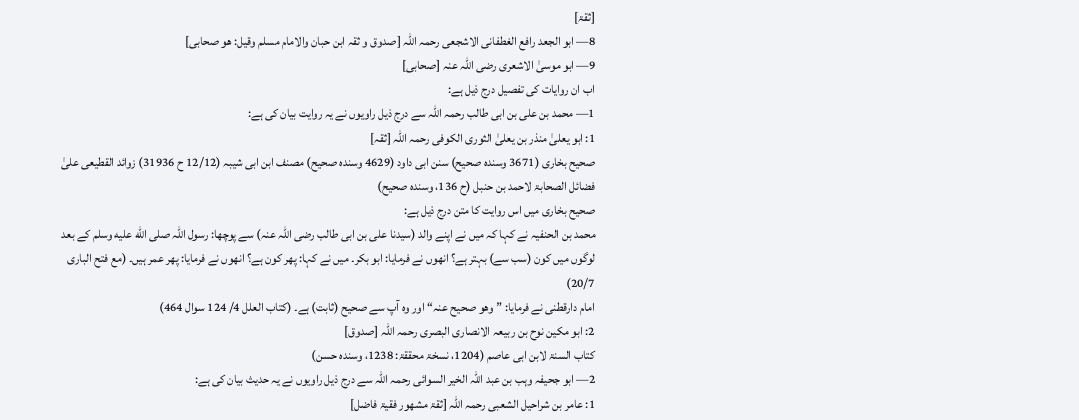[ثقۃ]
8— ابو الجعد رافع الغطفانی الاشجعی رحمہ اللہ [صدوق و ثقہ ابن حبان والامام مسلم وقیل: ھو صحابی]
9— ابو موسیٰ الاشعری رضی اللہ عنہ [صحابی]
اب ان روایات کی تفصیل درج ذیل ہے:
1— محمد بن علی بن ابی طالب رحمہ اللہ سے درج ذیل راویوں نے یہ روایت بیان کی ہے:
1: ابو یعلیٰ منذر بن یعلیٰ الثوری الکوفی رحمہ اللہ [ثقہ]
صحیح بخاری (3671 وسندہ صحیح) سنن ابی داود (4629 وسندہ صحیح) مصنف ابن ابی شیبہ (12/12 ح 31936) زوائد القطیعی علیٰ فضائل الصحابۃ لاحمد بن حنبل (ح 136، وسندہ صحیح)
صحیح بخاری میں اس روایت کا متن درج ذیل ہے:
محمد بن الحنفیہ نے کہا کہ میں نے اپنے والد (سیدنا علی بن ابی طالب رضی اللہ عنہ) سے پوچھا: رسول اللہ صلى الله عليه وسلم کے بعد لوگوں میں کون (سب سے) بہتر ہے؟ انھوں نے فرمایا: ابو بکر۔ میں نے کہا: پھر کون ہے؟ انھوں نے فرمایا: پھر عمر ہیں۔ (مع فتح الباری 20/7)
امام دارقطنی نے فرمایا: ”وھو صحیح عنہ“ اور وہ آپ سے صحیح (ثابت) ہے۔ (کتاب العلل 4/ 124 سوال 464)
2: ابو مکین نوح بن ربیعہ الانصاری البصری رحمہ اللہ [صدوق]
کتاب السنۃ لابن ابی عاصم (1204، نسخۃ محققۃ: 1238، وسندہ حسن)
2— ابو جحیفہ وہب بن عبد اللہ الخیر السوائی رحمہ اللہ سے درج ذیل راویوں نے یہ حدیث بیان کی ہے:
1: عامر بن شراحیل الشعبی رحمہ اللہ [ثقۃ مشھور فقیۃ فاضل]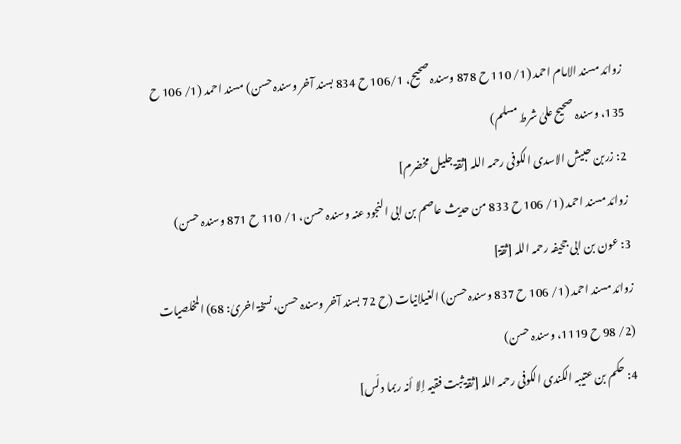زوائد مسند الامام احمد (1/ 110 ح 878 وسندہ صحیح، 106/1 ح 834 بسند آخر وسندہ حسن) مسند احمد (1/ 106 ح 135، وسندہ صحیح علیٰ شرط مسلم)
2: زربن حبیش الاسدی الکوفی رحمہ اللہ [ثقۃ جلیل مخضرم]
زوائد مسند احمد (1/ 106 ح 833 من حدیث عاصم بن ابی النجود عنہ وسندہ حسن، 1/ 110 ح 871 وسندہ حسن)
3: عون بن ابی جحیفہ رحمہ اللہ [ثقۃ]
زوائد مسند احمد (1/ 106 ح 837 وسندہ حسن) الغیلانیات (ح 72 بسند آخر وسندہ حسن، نسخۃ اخریٰ: 68) المخلصیات (2/ 98 ح 1119، وسندہ حسن)
4: حکم بن عتیبہ الکندی الکوفی رحمہ اللہ [ثقۃ ثبت فقیہ إلا أنہ ربما دلّس]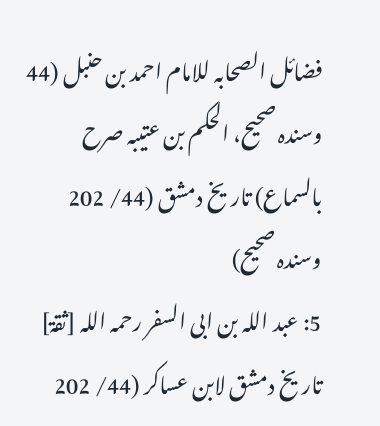فضائل الصحابہ للامام احمد بن حنبل (44 وسندہ صحیح، الحکم بن عتیبہ صرح بالسماع) تاریخ دمشق (44/ 202 وسندہ صحیح)
5: عبد اللہ بن ابی السفر رحمہ اللہ [ثقۃ]
تاریخ دمشق لابن عساکر (44/ 202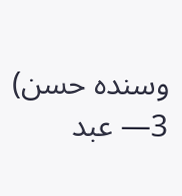وسندہ حسن)
3— عبد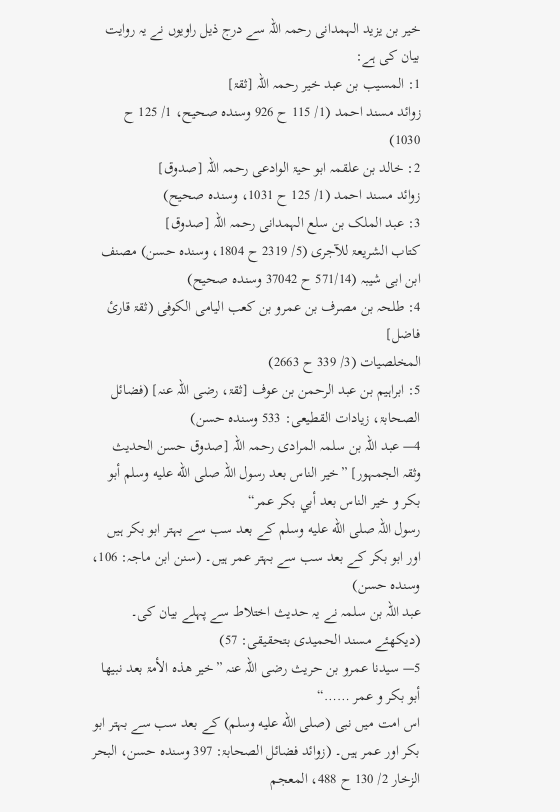خیر بن یزید الہمدانی رحمہ اللہ سے درج ذیل راویوں نے یہ روایت بیان کی ہے:
1: المسیب بن عبد خیر رحمہ اللہ [ثقۃ]
زوائد مسند احمد (1/ 115 ح 926 وسندہ صحیح، 1/ 125 ح 1030)
2: خالد بن علقمہ ابو حیۃ الوادعی رحمہ اللہ [صدوق]
زوائد مسند احمد (1/ 125 ح 1031، وسندہ صحیح)
3: عبد الملک بن سلع الہمدانی رحمہ اللہ [صدوق]
کتاب الشریعۃ للآجری (5/ 2319 ح 1804، وسندہ حسن) مصنف ابن ابی شیبہ (571/14 ح 37042 وسندہ صحیح)
4: طلحہ بن مصرف بن عمرو بن کعب الیامی الکوفی (ثقۃ قارئ فاضل]
المخلصیات (3/ 339 ح 2663)
5: ابراہیم بن عبد الرحمن بن عوف [ثقۃ، رضی اللہ عنہ] (فضائل الصحابۃ، زیادات القطیعی: 533 وسندہ حسن)
4— عبد اللہ بن سلمہ المرادی رحمہ اللہ [صدوق حسن الحدیث وثقہ الجمہور] ”خیر الناس بعد رسول اللہ صلى الله عليه وسلم أبو بکر و خیر الناس بعد أبي بکر عمر“
رسول اللہ صلى الله عليه وسلم کے بعد سب سے بہتر ابو بکر ہیں اور ابو بکر کے بعد سب سے بہتر عمر ہیں۔ (سنن ابن ماجہ: 106، وسندہ حسن)
عبد اللہ بن سلمہ نے یہ حدیث اختلاط سے پہلے بیان کی۔ (دیکھئے مسند الحمیدی بتحقیقی: 57)
5— سیدنا عمرو بن حریث رضی اللہ عنہ ”خیر ھذہ الأمۃ بعد نبیھا أبو بکر و عمر ……“
اس امت میں نبی (صلى الله عليه وسلم) کے بعد سب سے بہتر ابو بکر اور عمر ہیں۔ (زوائد فضائل الصحابۃ: 397 وسندہ حسن، البحر الزخار 2/ 130 ح 488، المعجم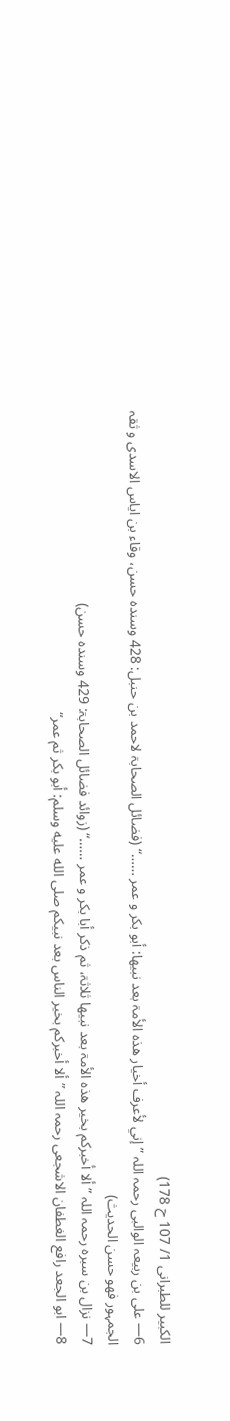الکبیر للطبرانی 1/ 107 ح 178)
6— علی بن ربیعہ الوالبی رحمہ اللہ ”إني لأعرف أخیار ھذہ الأمۃ بعد نبیھا: أبو بکر و عمر ……“ (فضائل الصحابۃ لاحمد بن حنبل: 428 وسندہ حسن، وقاء بن ایاس الاسدی و ثقہ الجمہور فھو حسن الحدیث)
7— نزال بن سبرہ رحمہ اللہ ”ألا أخبرکم بخیر ھذہ الأمۃ بعد نبیھا ثلاثۃ، ثم ذکر أبا بکر و عمر ……“ (زوائد فضائل الصحابۃ: 429 وسندہ حسن)
8— ابو الجعد رافع الغطفان الاشجعی رحمہ اللہ ”ألا أخبرکم بخیر الناس بعد نبیکم صلى الله عليه وسلم: أبو بکر ثم عمر“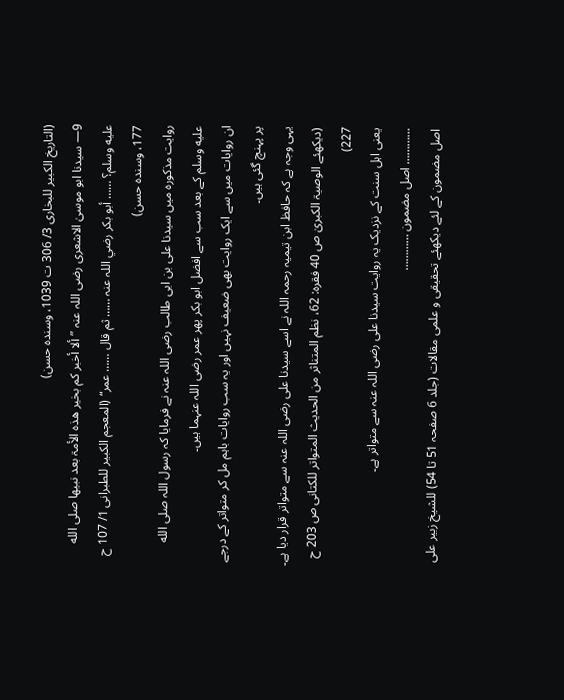(التاریخ الکبیر للبخاری 3/ 306 ت 1039، وسندہ حسن)
9— سیدنا ابو موسیٰ الاشعری رضی اللہ عنہ ”ألا أخبر کم بخیر ھذہ الأمۃ بعد نبیھا صلى الله عليه وسلم؟ …… أبو بکر رضي اللہ عنہ …… ثم قال …… عمر“ (المعجم الکبیر للطبرانی 1/ 107 ح 177، وسندہ حسن)
روایت مذکورہ میں سیدنا علی بن ابی طالب رضی اللہ عنہ نے فرمایا کہ رسول اللہ صلى الله عليه وسلم کے بعد سب سے افضل ابو بکر پھر عمر رضی اللہ عنہما ہیں۔
ان روایات میں سے ایک روایت بھی ضعیف نہیں اور یہ سب روایات باہم مل کر متواتر کے درجے پر پہنچ گئی ہیں۔
یہی وجہ ہے کہ حافظ ابن تیمیہ رحمہ اللہ نے اسے سیدنا علی رضی اللہ عنہ سے متواتر قرار دیا ہے۔ (دیکھئے الوصیۃ الکبریٰ ص 40 فقرہ: 62، نظم المتناثر من الحدیث المتواتر للکتانی ص 203 ح 227)
یعنی اہل سنت کے نزدیک یہ روایت سیدنا علی رضی اللہ عنہ سے متواتر ہے۔
………… اصل مضمون …………
اصل مضمون کے لئے دیکھئے تحقیقی و علمی مقالات (جلد 6 صفحہ 51 تا 54) للشیخ زبیر علی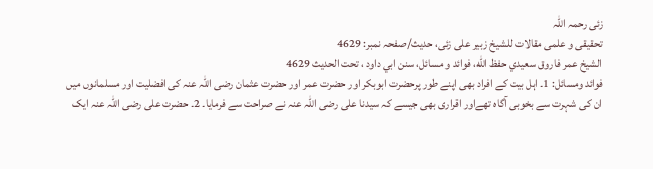زئی رحمہ اللہ
تحقیقی و علمی مقالات للشیخ زبیر علی زئی، حدیث/صفحہ نمبر: 4629
الشيخ عمر فاروق سعيدي حفظ الله، فوائد و مسائل، سنن ابي داود ، تحت الحديث 4629
فوائد ومسائل: 1۔ اہل بیت کے افراد بھی اپنے طور پرحضرت ابوبکر اور حضرت عمر اور حضرت عثمان رضی اللہ عنہ کی افضلیت اور مسلمانوں میں ان کی شہرت سے بخوبی آگاہ تھےاور اقراری بھی جیسے کہ سیدنا علی رضی اللہ عنہ نے صراحت سے فرمایا۔ 2۔ حضرت علی رضی اللہ عنہ ایک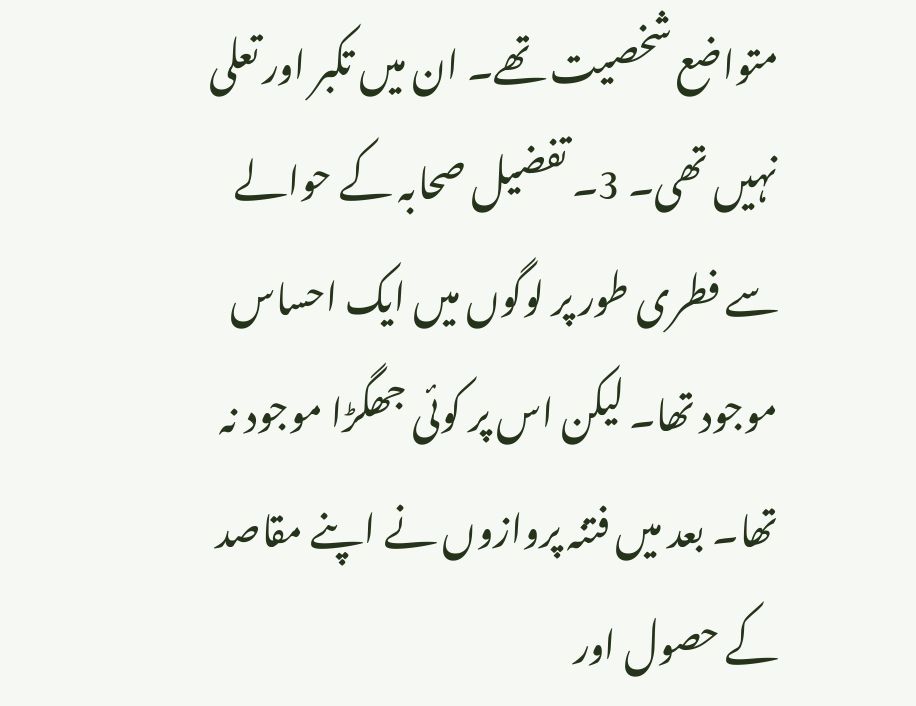متواضع شخصیت تھے۔ ان میں تکبر اور تعلی نہیں تھی۔ 3۔ تفضیل صحابہ کے حوالے سے فطری طور پر لوگوں میں ایک احساس موجود تھا۔ لیکن اس پر کوئی جھگڑا موجود نہ تھا۔ بعد میں فتنہ پروازوں نے اپنے مقاصد کے حصول اور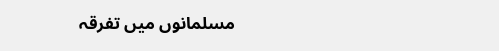مسلمانوں میں تفرقہ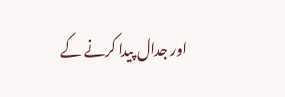اور جدال پیدا کرنے کے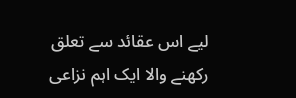لیے اس عقائد سے تعلق رکھنے والا ایک اہم نزاعی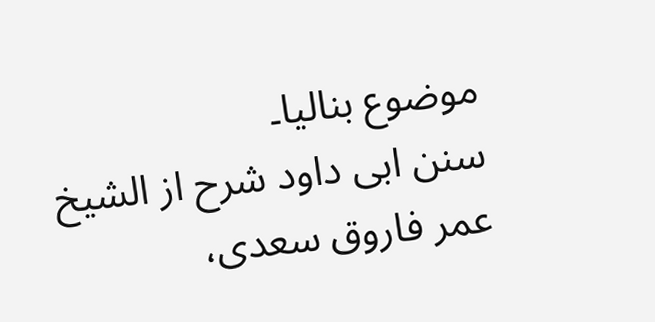موضوع بنالیا۔
سنن ابی داود شرح از الشیخ عمر فاروق سعدی،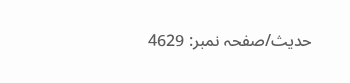حدیث/صفحہ نمبر: 4629